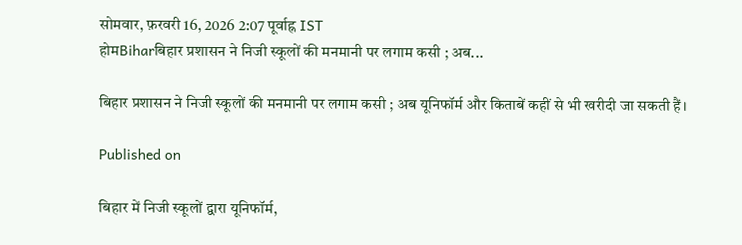सोमवार, फ़रवरी 16, 2026 2:07 पूर्वाह्न IST
होमBiharबिहार प्रशासन ने निजी स्कूलों की मनमानी पर लगाम कसी ; अब...

बिहार प्रशासन ने निजी स्कूलों की मनमानी पर लगाम कसी ; अब यूनिफॉर्म और किताबें कहीं से भी खरीदी जा सकती हैं।

Published on

बिहार में निजी स्कूलों द्वारा यूनिफॉर्म,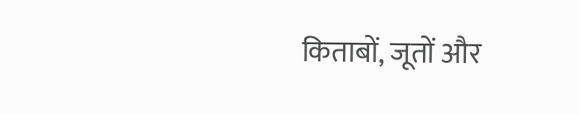किताबों, जूतों और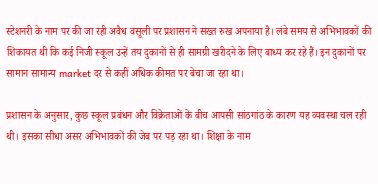स्टेशनरी के नाम पर की जा रही अवैध वसूली पर प्रशासन ने सख्त रुख अपनाया है। लंबे समय से अभिभावकों की शिकायत थी कि कई निजी स्कूल उन्हें तय दुकानों से ही सामग्री खरीदने के लिए बाध्य कर रहे हैं। इन दुकानों पर सामान सामान्य market दर से कहीं अधिक कीमत पर बेचा जा रहा था।

प्रशासन के अनुसार, कुछ स्कूल प्रबंधन और विक्रेताओं के बीच आपसी सांठगांठ के कारण यह व्यवस्था चल रही थी। इसका सीधा असर अभिभावकों की जेब पर पड़ रहा था। शिक्षा के नाम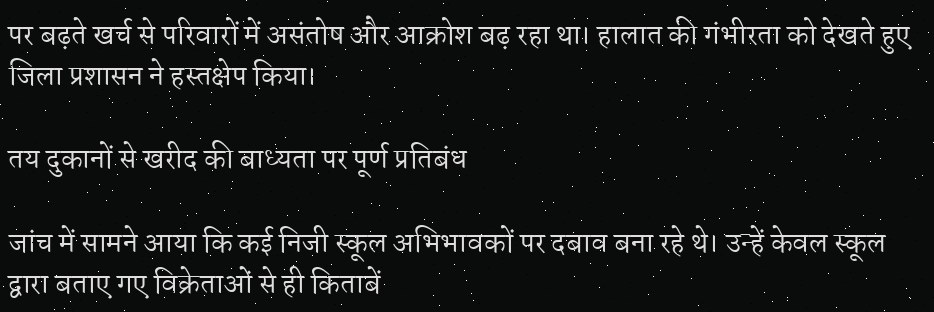पर बढ़ते खर्च से परिवारों में असंतोष और आक्रोश बढ़ रहा था। हालात की गंभीरता को देखते हुए जिला प्रशासन ने हस्तक्षेप किया।

तय दुकानों से खरीद की बाध्यता पर पूर्ण प्रतिबंध

जांच में सामने आया कि कई निजी स्कूल अभिभावकों पर दबाव बना रहे थे। उन्हें केवल स्कूल द्वारा बताए गए विक्रेताओं से ही किताबें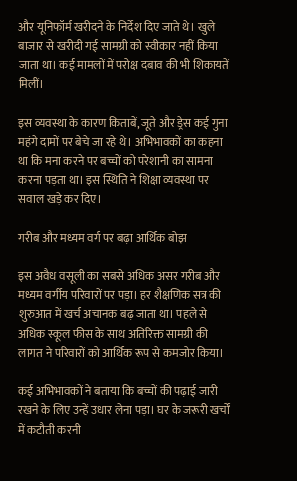और यूनिफॉर्म खरीदने के निर्देश दिए जाते थे। खुले बाजार से खरीदी गई सामग्री को स्वीकार नहीं किया जाता था। कई मामलों में परोक्ष दबाव की भी शिकायतें मिलीं।

इस व्यवस्था के कारण किताबें, जूते और ड्रेस कई गुना महंगे दामों पर बेचे जा रहे थे। अभिभावकों का कहना था कि मना करने पर बच्चों को परेशानी का सामना करना पड़ता था। इस स्थिति ने शिक्षा व्यवस्था पर सवाल खड़े कर दिए।

गरीब और मध्यम वर्ग पर बढ़ा आर्थिक बोझ

इस अवैध वसूली का सबसे अधिक असर गरीब और मध्यम वर्गीय परिवारों पर पड़ा। हर शैक्षणिक सत्र की शुरुआत में खर्च अचानक बढ़ जाता था। पहले से अधिक स्कूल फीस के साथ अतिरिक्त सामग्री की लागत ने परिवारों को आर्थिक रूप से कमजोर किया।

कई अभिभावकों ने बताया कि बच्चों की पढ़ाई जारी रखने के लिए उन्हें उधार लेना पड़ा। घर के जरूरी खर्चों में कटौती करनी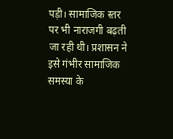पड़ी। सामाजिक स्तर पर भी नाराजगी बढ़ती जा रही थी। प्रशासन ने इसे गंभीर सामाजिक समस्या के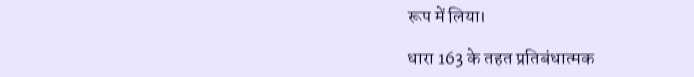रूप में लिया।

धारा 163 के तहत प्रतिबंधात्मक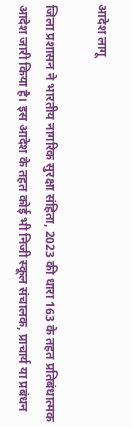आदेश लागू

जिला प्रशासन ने भारतीय नागरिक सुरक्षा संहिता, 2023 की धारा 163 के तहत प्रतिबंधात्मक आदेश जारी किया है। इस आदेश के तहत कोई भी निजी स्कूल संचालक, प्राचार्य या प्रबंधन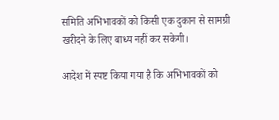समिति अभिभावकों को किसी एक दुकान से सामग्री खरीदने के लिए बाध्य नहीं कर सकेगी।

आदेश में स्पष्ट किया गया है कि अभिभावकों को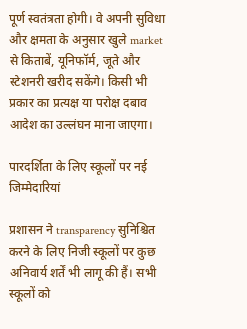पूर्ण स्वतंत्रता होगी। वे अपनी सुविधा और क्षमता के अनुसार खुले market से किताबें, यूनिफॉर्म, जूते और स्टेशनरी खरीद सकेंगे। किसी भी प्रकार का प्रत्यक्ष या परोक्ष दबाव आदेश का उल्लंघन माना जाएगा।

पारदर्शिता के लिए स्कूलों पर नई जिम्मेदारियां

प्रशासन ने transparency सुनिश्चित करने के लिए निजी स्कूलों पर कुछ अनिवार्य शर्तें भी लागू की हैं। सभी स्कूलों को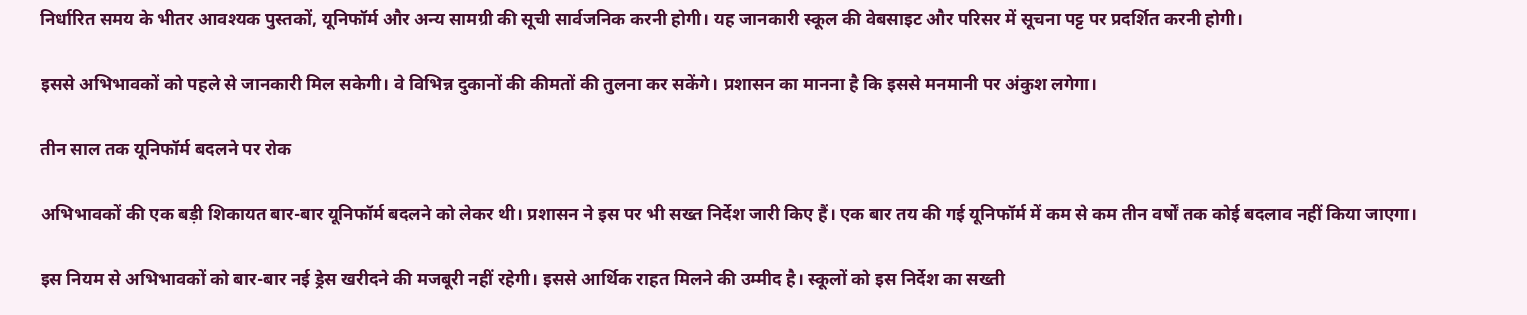निर्धारित समय के भीतर आवश्यक पुस्तकों, यूनिफॉर्म और अन्य सामग्री की सूची सार्वजनिक करनी होगी। यह जानकारी स्कूल की वेबसाइट और परिसर में सूचना पट्ट पर प्रदर्शित करनी होगी।

इससे अभिभावकों को पहले से जानकारी मिल सकेगी। वे विभिन्न दुकानों की कीमतों की तुलना कर सकेंगे। प्रशासन का मानना है कि इससे मनमानी पर अंकुश लगेगा।

तीन साल तक यूनिफॉर्म बदलने पर रोक

अभिभावकों की एक बड़ी शिकायत बार-बार यूनिफॉर्म बदलने को लेकर थी। प्रशासन ने इस पर भी सख्त निर्देश जारी किए हैं। एक बार तय की गई यूनिफॉर्म में कम से कम तीन वर्षों तक कोई बदलाव नहीं किया जाएगा।

इस नियम से अभिभावकों को बार-बार नई ड्रेस खरीदने की मजबूरी नहीं रहेगी। इससे आर्थिक राहत मिलने की उम्मीद है। स्कूलों को इस निर्देश का सख्ती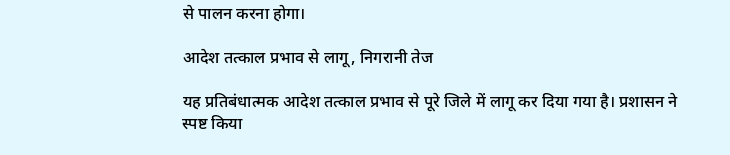से पालन करना होगा।

आदेश तत्काल प्रभाव से लागू, निगरानी तेज

यह प्रतिबंधात्मक आदेश तत्काल प्रभाव से पूरे जिले में लागू कर दिया गया है। प्रशासन ने स्पष्ट किया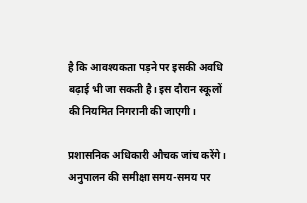है कि आवश्यकता पड़ने पर इसकी अवधि बढ़ाई भी जा सकती है। इस दौरान स्कूलों की नियमित निगरानी की जाएगी।

प्रशासनिक अधिकारी औचक जांच करेंगे। अनुपालन की समीक्षा समय-समय पर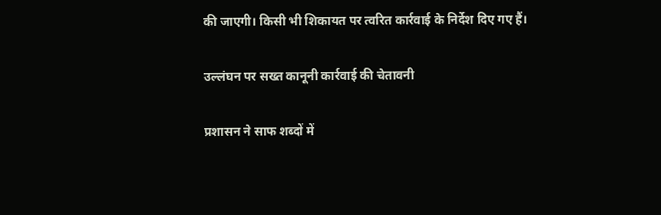की जाएगी। किसी भी शिकायत पर त्वरित कार्रवाई के निर्देश दिए गए हैं।

उल्लंघन पर सख्त कानूनी कार्रवाई की चेतावनी

प्रशासन ने साफ शब्दों में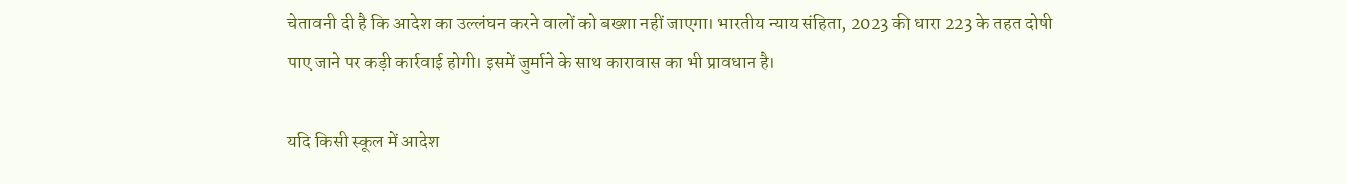चेतावनी दी है कि आदेश का उल्लंघन करने वालों को बख्शा नहीं जाएगा। भारतीय न्याय संहिता, 2023 की धारा 223 के तहत दोषी पाए जाने पर कड़ी कार्रवाई होगी। इसमें जुर्माने के साथ कारावास का भी प्रावधान है।

यदि किसी स्कूल में आदेश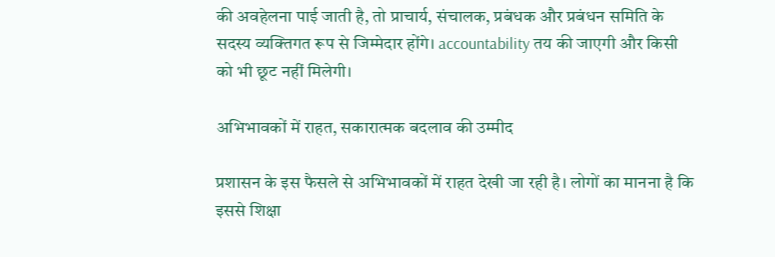की अवहेलना पाई जाती है, तो प्राचार्य, संचालक, प्रबंधक और प्रबंधन समिति के सदस्य व्यक्तिगत रूप से जिम्मेदार होंगे। accountability तय की जाएगी और किसी को भी छूट नहीं मिलेगी।

अभिभावकों में राहत, सकारात्मक बदलाव की उम्मीद

प्रशासन के इस फैसले से अभिभावकों में राहत देखी जा रही है। लोगों का मानना है कि इससे शिक्षा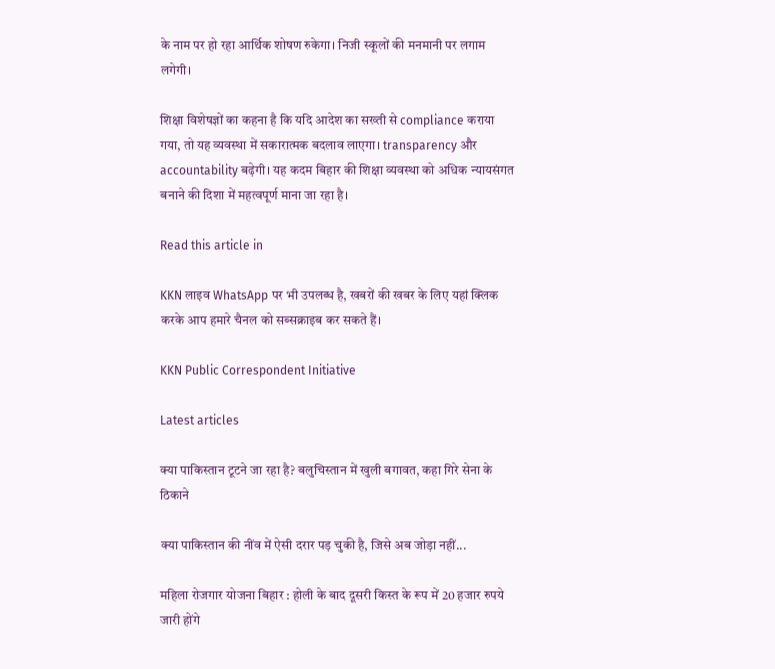के नाम पर हो रहा आर्थिक शोषण रुकेगा। निजी स्कूलों की मनमानी पर लगाम लगेगी।

शिक्षा विशेषज्ञों का कहना है कि यदि आदेश का सख्ती से compliance कराया गया, तो यह व्यवस्था में सकारात्मक बदलाव लाएगा। transparency और accountability बढ़ेगी। यह कदम बिहार की शिक्षा व्यवस्था को अधिक न्यायसंगत बनाने की दिशा में महत्वपूर्ण माना जा रहा है।

Read this article in

KKN लाइव WhatsApp पर भी उपलब्ध है, खबरों की खबर के लिए यहां क्लिक करके आप हमारे चैनल को सब्सक्राइब कर सकते हैं।

KKN Public Correspondent Initiative

Latest articles

क्या पाकिस्तान टूटने जा रहा है? बलुचिस्तान में खुली बगावत, कहा गिरे सेना के ठिकाने

क्या पाकिस्तान की नींव में ऐसी दरार पड़ चुकी है, जिसे अब जोड़ा नहीं...

महिला रोजगार योजना बिहार : होली के बाद दूसरी किस्त के रूप में 20 हजार रुपये जारी होंगे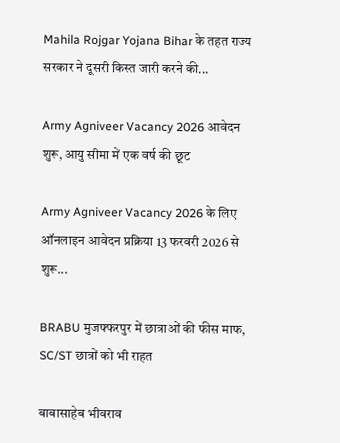Mahila Rojgar Yojana Bihar के तहत राज्य सरकार ने दूसरी किस्त जारी करने की...

Army Agniveer Vacancy 2026 आवेदन शुरू, आयु सीमा में एक वर्ष की छूट

Army Agniveer Vacancy 2026 के लिए ऑनलाइन आवेदन प्रक्रिया 13 फरवरी 2026 से शुरू...

BRABU मुजफ्फरपुर में छात्राओं की फीस माफ, SC/ST छात्रों को भी राहत

बाबासाहेब भीवराव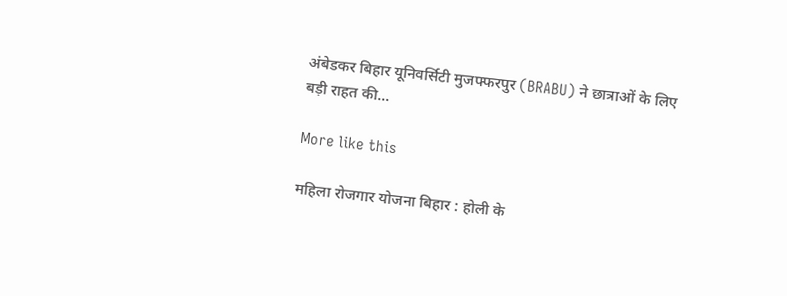अंबेडकर बिहार यूनिवर्सिटी मुजफ्फरपुर (BRABU) ने छात्राओं के लिए बड़ी राहत की...

More like this

महिला रोजगार योजना बिहार : होली के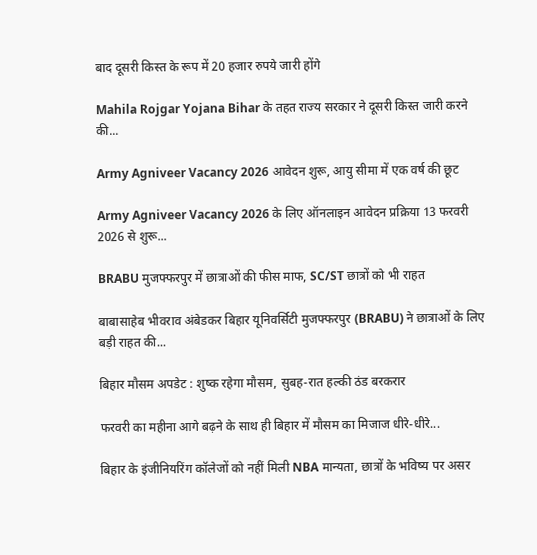बाद दूसरी किस्त के रूप में 20 हजार रुपये जारी होंगे

Mahila Rojgar Yojana Bihar के तहत राज्य सरकार ने दूसरी किस्त जारी करने की...

Army Agniveer Vacancy 2026 आवेदन शुरू, आयु सीमा में एक वर्ष की छूट

Army Agniveer Vacancy 2026 के लिए ऑनलाइन आवेदन प्रक्रिया 13 फरवरी 2026 से शुरू...

BRABU मुजफ्फरपुर में छात्राओं की फीस माफ, SC/ST छात्रों को भी राहत

बाबासाहेब भीवराव अंबेडकर बिहार यूनिवर्सिटी मुजफ्फरपुर (BRABU) ने छात्राओं के लिए बड़ी राहत की...

बिहार मौसम अपडेट : शुष्क रहेगा मौसम, सुबह-रात हल्की ठंड बरकरार

फरवरी का महीना आगे बढ़ने के साथ ही बिहार में मौसम का मिजाज धीरे-धीरे...

बिहार के इंजीनियरिंग कॉलेजों को नहीं मिली NBA मान्यता, छात्रों के भविष्य पर असर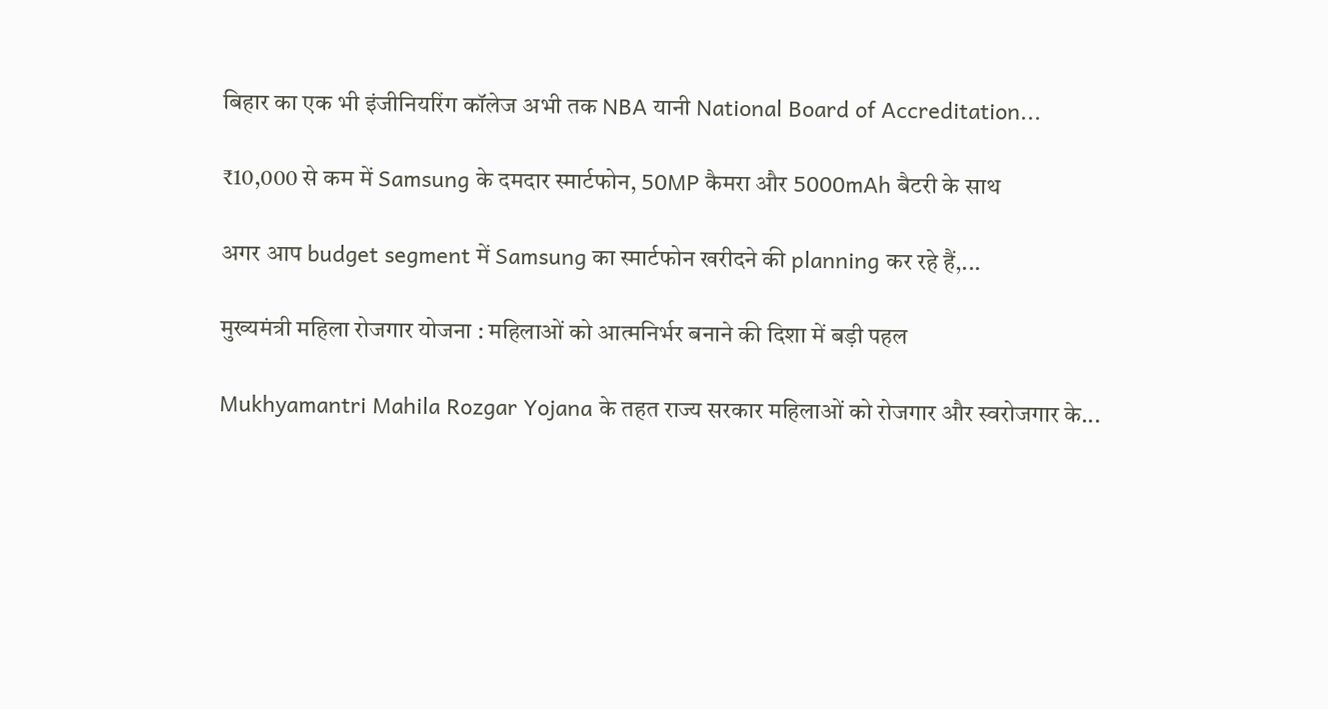बिहार का एक भी इंजीनियरिंग कॉलेज अभी तक NBA यानी National Board of Accreditation...

₹10,000 से कम में Samsung के दमदार स्मार्टफोन, 50MP कैमरा और 5000mAh बैटरी के साथ

अगर आप budget segment में Samsung का स्मार्टफोन खरीदने की planning कर रहे हैं,...

मुख्यमंत्री महिला रोजगार योजना : महिलाओं को आत्मनिर्भर बनाने की दिशा में बड़ी पहल

Mukhyamantri Mahila Rozgar Yojana के तहत राज्य सरकार महिलाओं को रोजगार और स्वरोजगार के...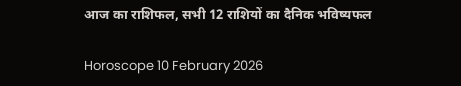आज का राशिफल, सभी 12 राशियों का दैनिक भविष्यफल

Horoscope 10 February 2026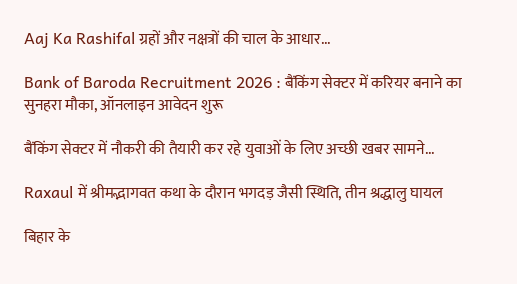Aaj Ka Rashifal ग्रहों और नक्षत्रों की चाल के आधार...

Bank of Baroda Recruitment 2026 : बैंकिंग सेक्टर में करियर बनाने का सुनहरा मौका, ऑनलाइन आवेदन शुरू

बैंकिंग सेक्टर में नौकरी की तैयारी कर रहे युवाओं के लिए अच्छी खबर सामने...

Raxaul में श्रीमद्भागवत कथा के दौरान भगदड़ जैसी स्थिति, तीन श्रद्धालु घायल

बिहार के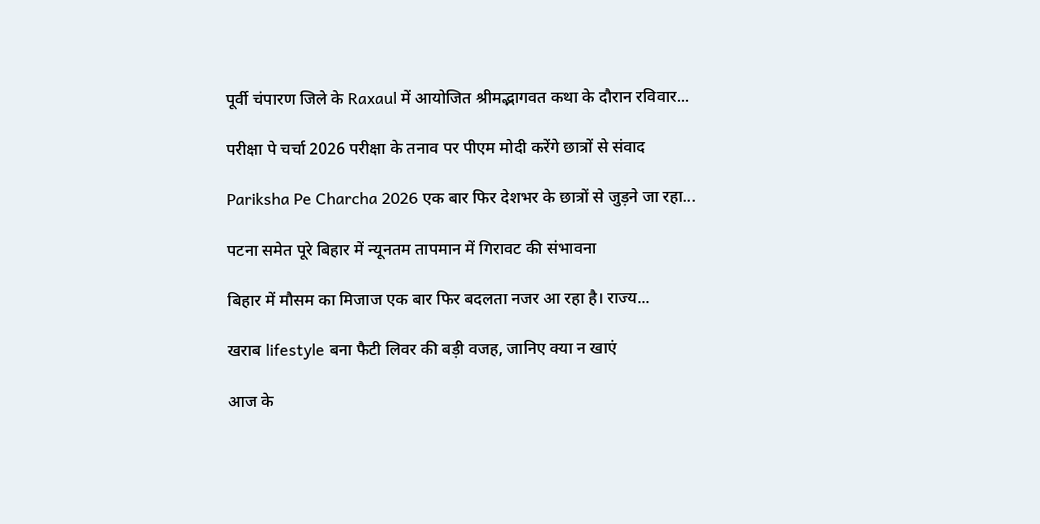पूर्वी चंपारण जिले के Raxaul में आयोजित श्रीमद्भागवत कथा के दौरान रविवार...

परीक्षा पे चर्चा 2026 परीक्षा के तनाव पर पीएम मोदी करेंगे छात्रों से संवाद

Pariksha Pe Charcha 2026 एक बार फिर देशभर के छात्रों से जुड़ने जा रहा...

पटना समेत पूरे बिहार में न्यूनतम तापमान में गिरावट की संभावना

बिहार में मौसम का मिजाज एक बार फिर बदलता नजर आ रहा है। राज्य...

खराब lifestyle बना फैटी लिवर की बड़ी वजह, जानिए क्या न खाएं

आज के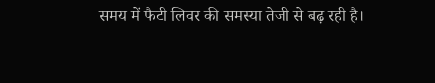समय में फैटी लिवर की समस्या तेजी से बढ़ रही है।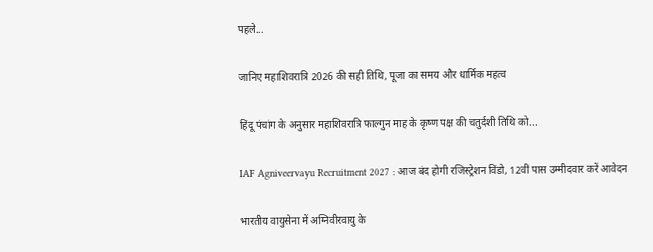पहले...

जानिए महाशिवरात्रि 2026 की सही तिथि, पूजा का समय और धार्मिक महत्व

हिंदू पंचांग के अनुसार महाशिवरात्रि फाल्गुन माह के कृष्ण पक्ष की चतुर्दशी तिथि को...

IAF Agniveervayu Recruitment 2027 : आज बंद होगी रजिस्ट्रेशन विंडो, 12वीं पास उम्मीदवार करें आवेदन

भारतीय वायुसेना में अग्निवीरवायु के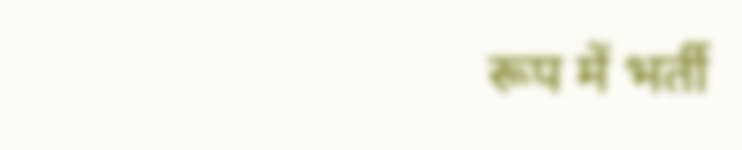रूप में भर्ती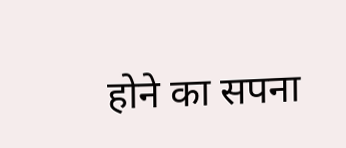होने का सपना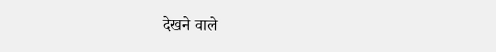देखने वाले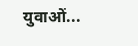युवाओं...